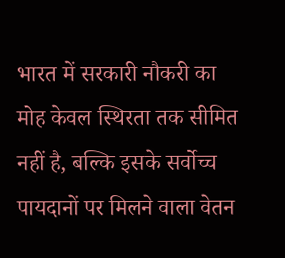भारत में सरकारी नौकरी का मोह केवल स्थिरता तक सीमित नहीं है, बल्कि इसके सर्वोच्च पायदानों पर मिलने वाला वेतन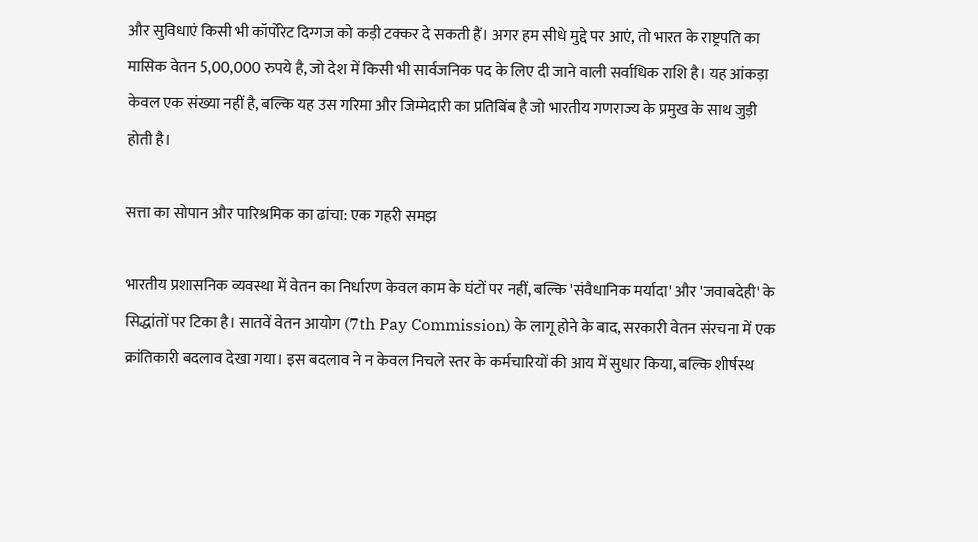और सुविधाएं किसी भी कॉर्पोरेट दिग्गज को कड़ी टक्कर दे सकती हैं। अगर हम सीधे मुद्दे पर आएं, तो भारत के राष्ट्रपति का मासिक वेतन 5,00,000 रुपये है, जो देश में किसी भी सार्वजनिक पद के लिए दी जाने वाली सर्वाधिक राशि है। यह आंकड़ा केवल एक संख्या नहीं है, बल्कि यह उस गरिमा और जिम्मेदारी का प्रतिबिंब है जो भारतीय गणराज्य के प्रमुख के साथ जुड़ी होती है।

सत्ता का सोपान और पारिश्रमिक का ढांचा: एक गहरी समझ

भारतीय प्रशासनिक व्यवस्था में वेतन का निर्धारण केवल काम के घंटों पर नहीं, बल्कि 'संवैधानिक मर्यादा' और 'जवाबदेही' के सिद्धांतों पर टिका है। सातवें वेतन आयोग (7th Pay Commission) के लागू होने के बाद, सरकारी वेतन संरचना में एक क्रांतिकारी बदलाव देखा गया। इस बदलाव ने न केवल निचले स्तर के कर्मचारियों की आय में सुधार किया, बल्कि शीर्षस्थ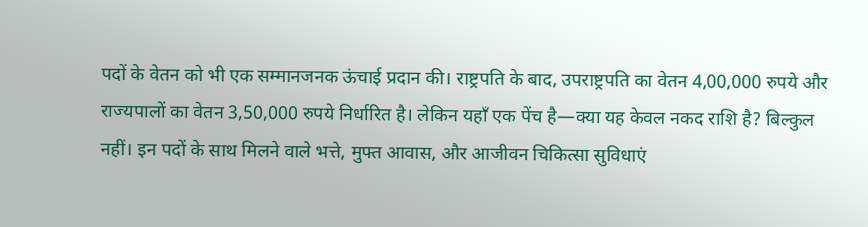पदों के वेतन को भी एक सम्मानजनक ऊंचाई प्रदान की। राष्ट्रपति के बाद, उपराष्ट्रपति का वेतन 4,00,000 रुपये और राज्यपालों का वेतन 3,50,000 रुपये निर्धारित है। लेकिन यहाँ एक पेंच है—क्या यह केवल नकद राशि है? बिल्कुल नहीं। इन पदों के साथ मिलने वाले भत्ते, मुफ्त आवास, और आजीवन चिकित्सा सुविधाएं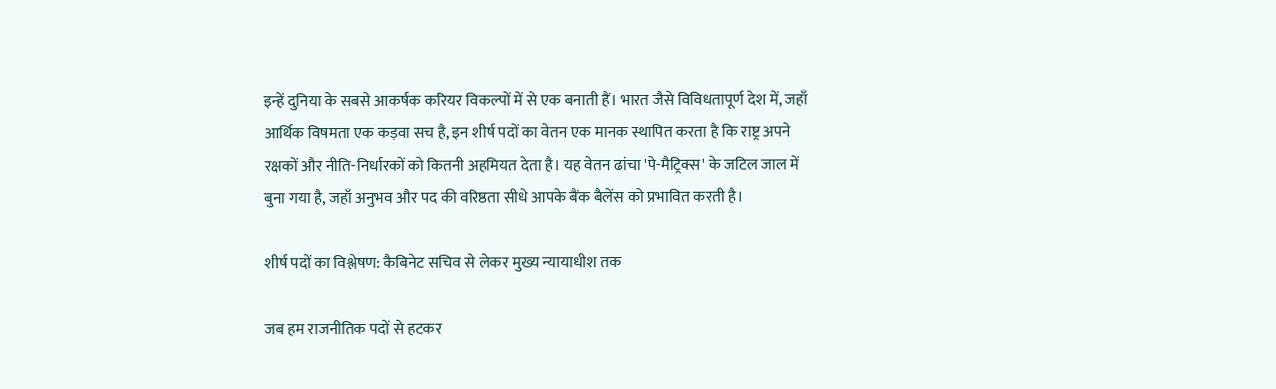इन्हें दुनिया के सबसे आकर्षक करियर विकल्पों में से एक बनाती हैं। भारत जैसे विविधतापूर्ण देश में, जहाँ आर्थिक विषमता एक कड़वा सच है, इन शीर्ष पदों का वेतन एक मानक स्थापित करता है कि राष्ट्र अपने रक्षकों और नीति-निर्धारकों को कितनी अहमियत देता है। यह वेतन ढांचा 'पे-मैट्रिक्स' के जटिल जाल में बुना गया है, जहाँ अनुभव और पद की वरिष्ठता सीधे आपके बैंक बैलेंस को प्रभावित करती है।

शीर्ष पदों का विश्लेषण: कैबिनेट सचिव से लेकर मुख्य न्यायाधीश तक

जब हम राजनीतिक पदों से हटकर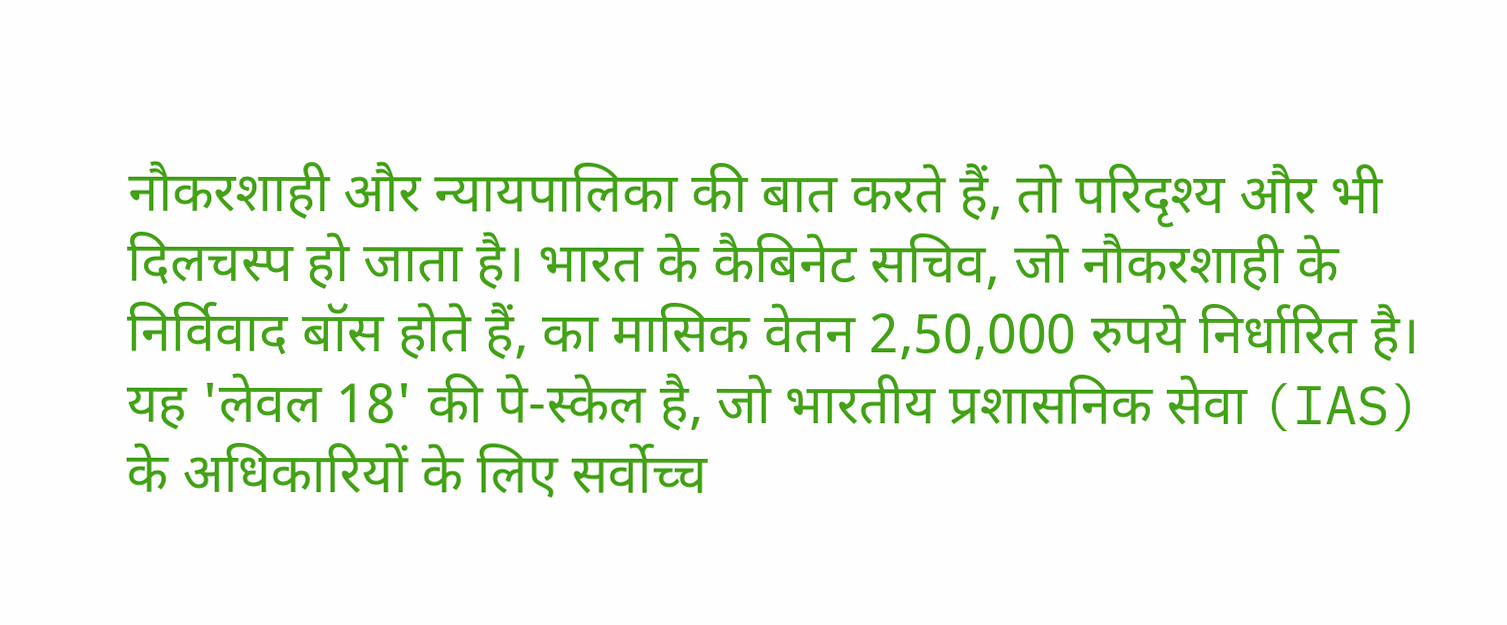नौकरशाही और न्यायपालिका की बात करते हैं, तो परिदृश्य और भी दिलचस्प हो जाता है। भारत के कैबिनेट सचिव, जो नौकरशाही के निर्विवाद बॉस होते हैं, का मासिक वेतन 2,50,000 रुपये निर्धारित है। यह 'लेवल 18' की पे-स्केल है, जो भारतीय प्रशासनिक सेवा (IAS) के अधिकारियों के लिए सर्वोच्च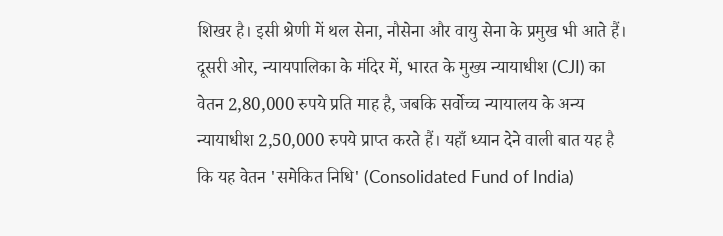शिखर है। इसी श्रेणी में थल सेना, नौसेना और वायु सेना के प्रमुख भी आते हैं। दूसरी ओर, न्यायपालिका के मंदिर में, भारत के मुख्य न्यायाधीश (CJI) का वेतन 2,80,000 रुपये प्रति माह है, जबकि सर्वोच्च न्यायालय के अन्य न्यायाधीश 2,50,000 रुपये प्राप्त करते हैं। यहाँ ध्यान देने वाली बात यह है कि यह वेतन 'समेकित निधि' (Consolidated Fund of India)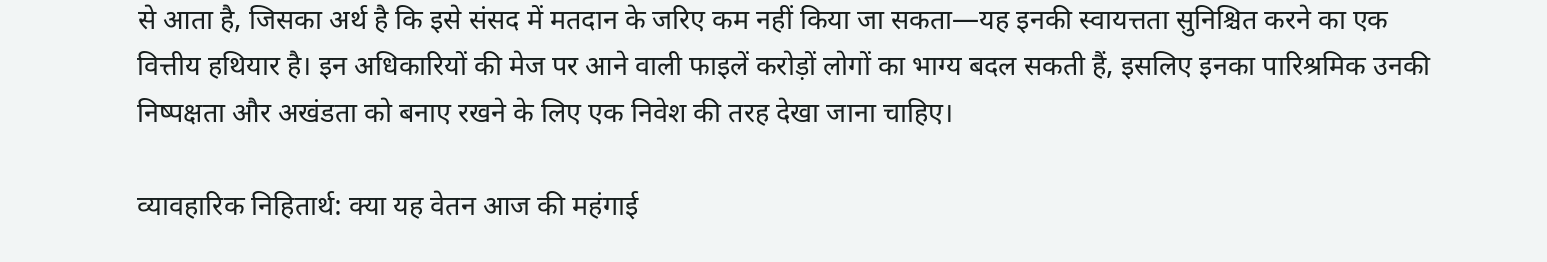से आता है, जिसका अर्थ है कि इसे संसद में मतदान के जरिए कम नहीं किया जा सकता—यह इनकी स्वायत्तता सुनिश्चित करने का एक वित्तीय हथियार है। इन अधिकारियों की मेज पर आने वाली फाइलें करोड़ों लोगों का भाग्य बदल सकती हैं, इसलिए इनका पारिश्रमिक उनकी निष्पक्षता और अखंडता को बनाए रखने के लिए एक निवेश की तरह देखा जाना चाहिए।

व्यावहारिक निहितार्थ: क्या यह वेतन आज की महंगाई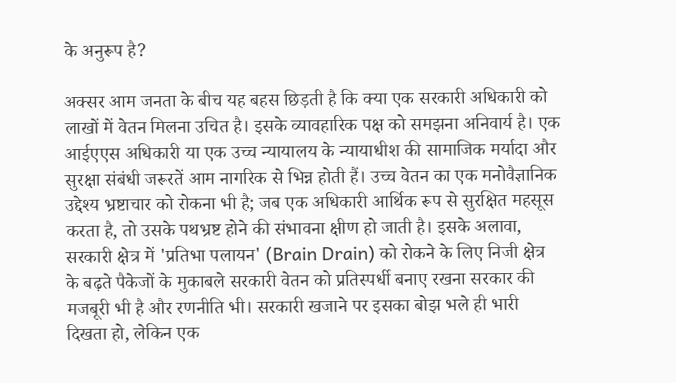के अनुरूप है?

अक्सर आम जनता के बीच यह बहस छिड़ती है कि क्या एक सरकारी अधिकारी को लाखों में वेतन मिलना उचित है। इसके व्यावहारिक पक्ष को समझना अनिवार्य है। एक आईएएस अधिकारी या एक उच्च न्यायालय के न्यायाधीश की सामाजिक मर्यादा और सुरक्षा संबंधी जरूरतें आम नागरिक से भिन्न होती हैं। उच्च वेतन का एक मनोवैज्ञानिक उद्देश्य भ्रष्टाचार को रोकना भी है; जब एक अधिकारी आर्थिक रूप से सुरक्षित महसूस करता है, तो उसके पथभ्रष्ट होने की संभावना क्षीण हो जाती है। इसके अलावा, सरकारी क्षेत्र में 'प्रतिभा पलायन' (Brain Drain) को रोकने के लिए निजी क्षेत्र के बढ़ते पैकेजों के मुकाबले सरकारी वेतन को प्रतिस्पर्धी बनाए रखना सरकार की मजबूरी भी है और रणनीति भी। सरकारी खजाने पर इसका बोझ भले ही भारी दिखता हो, लेकिन एक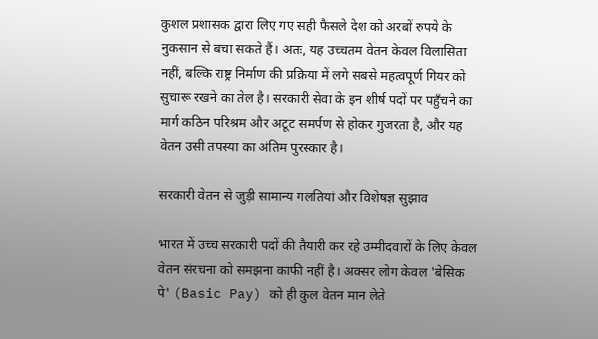कुशल प्रशासक द्वारा लिए गए सही फैसले देश को अरबों रुपये के नुकसान से बचा सकते हैं। अतः, यह उच्चतम वेतन केवल विलासिता नहीं, बल्कि राष्ट्र निर्माण की प्रक्रिया में लगे सबसे महत्वपूर्ण गियर को सुचारू रखने का तेल है। सरकारी सेवा के इन शीर्ष पदों पर पहुँचने का मार्ग कठिन परिश्रम और अटूट समर्पण से होकर गुजरता है, और यह वेतन उसी तपस्या का अंतिम पुरस्कार है।

सरकारी वेतन से जुड़ी सामान्य गलतियां और विशेषज्ञ सुझाव

भारत में उच्च सरकारी पदों की तैयारी कर रहे उम्मीदवारों के लिए केवल वेतन संरचना को समझना काफी नहीं है। अक्सर लोग केवल 'बेसिक पे' (Basic Pay) को ही कुल वेतन मान लेते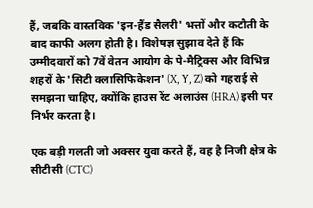हैं, जबकि वास्तविक 'इन-हैंड सैलरी' भत्तों और कटौती के बाद काफी अलग होती है। विशेषज्ञ सुझाव देते हैं कि उम्मीदवारों को 7वें वेतन आयोग के पे-मैट्रिक्स और विभिन्न शहरों के 'सिटी क्लासिफिकेशन' (X, Y, Z) को गहराई से समझना चाहिए, क्योंकि हाउस रेंट अलाउंस (HRA) इसी पर निर्भर करता है।

एक बड़ी गलती जो अक्सर युवा करते हैं, वह है निजी क्षेत्र के सीटीसी (CTC)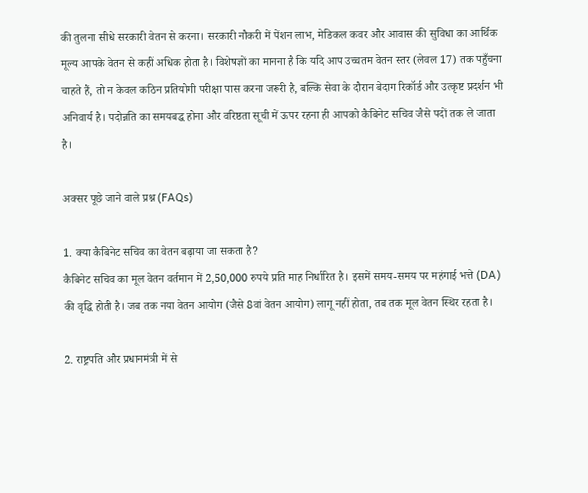की तुलना सीधे सरकारी वेतन से करना। सरकारी नौकरी में पेंशन लाभ, मेडिकल कवर और आवास की सुविधा का आर्थिक मूल्य आपके वेतन से कहीं अधिक होता है। विशेषज्ञों का मानना है कि यदि आप उच्चतम वेतन स्तर (लेवल 17) तक पहुँचना चाहते हैं, तो न केवल कठिन प्रतियोगी परीक्षा पास करना जरूरी है, बल्कि सेवा के दौरान बेदाग रिकॉर्ड और उत्कृष्ट प्रदर्शन भी अनिवार्य है। पदोन्नति का समयबद्ध होना और वरिष्ठता सूची में ऊपर रहना ही आपको कैबिनेट सचिव जैसे पदों तक ले जाता है।

अक्सर पूछे जाने वाले प्रश्न (FAQs)

1. क्या कैबिनेट सचिव का वेतन बढ़ाया जा सकता है?
कैबिनेट सचिव का मूल वेतन वर्तमान में 2,50,000 रुपये प्रति माह निर्धारित है। इसमें समय-समय पर महंगाई भत्ते (DA) की वृद्धि होती है। जब तक नया वेतन आयोग (जैसे 8वां वेतन आयोग) लागू नहीं होता, तब तक मूल वेतन स्थिर रहता है।

2. राष्ट्रपति और प्रधानमंत्री में से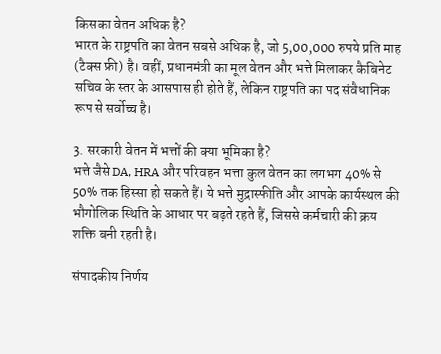किसका वेतन अधिक है?
भारत के राष्ट्रपति का वेतन सबसे अधिक है, जो 5,00,000 रुपये प्रति माह (टैक्स फ्री) है। वहीं, प्रधानमंत्री का मूल वेतन और भत्ते मिलाकर कैबिनेट सचिव के स्तर के आसपास ही होते हैं, लेकिन राष्ट्रपति का पद संवैधानिक रूप से सर्वोच्च है।

3. सरकारी वेतन में भत्तों की क्या भूमिका है?
भत्ते जैसे DA, HRA और परिवहन भत्ता कुल वेतन का लगभग 40% से 50% तक हिस्सा हो सकते हैं। ये भत्ते मुद्रास्फीति और आपके कार्यस्थल की भौगोलिक स्थिति के आधार पर बढ़ते रहते हैं, जिससे कर्मचारी की क्रय शक्ति बनी रहती है।

संपादकीय निर्णय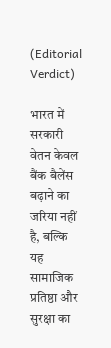(Editorial Verdict)

भारत में सरकारी वेतन केवल बैंक बैलेंस बढ़ाने का जरिया नहीं है, बल्कि यह सामाजिक प्रतिष्ठा और सुरक्षा का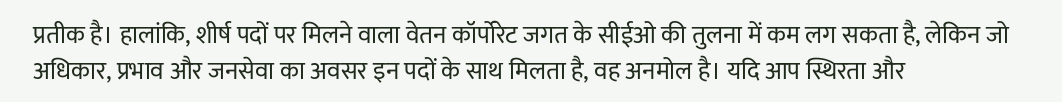प्रतीक है। हालांकि, शीर्ष पदों पर मिलने वाला वेतन कॉर्पोरेट जगत के सीईओ की तुलना में कम लग सकता है, लेकिन जो अधिकार, प्रभाव और जनसेवा का अवसर इन पदों के साथ मिलता है, वह अनमोल है। यदि आप स्थिरता और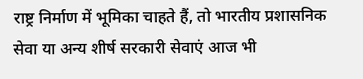राष्ट्र निर्माण में भूमिका चाहते हैं, तो भारतीय प्रशासनिक सेवा या अन्य शीर्ष सरकारी सेवाएं आज भी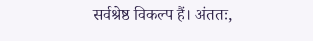सर्वश्रेष्ठ विकल्प हैं। अंततः,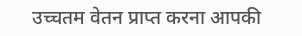उच्चतम वेतन प्राप्त करना आपकी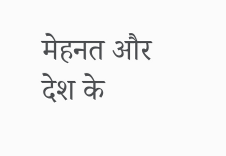मेहनत और देश के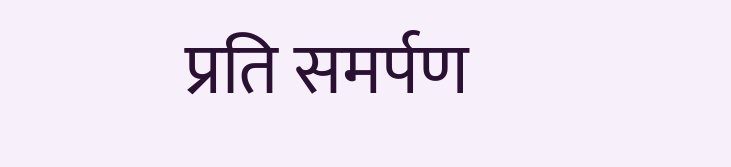प्रति समर्पण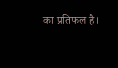का प्रतिफल है।